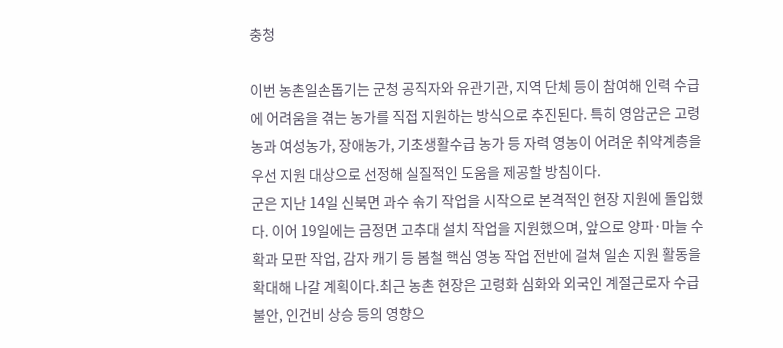충청

이번 농촌일손돕기는 군청 공직자와 유관기관, 지역 단체 등이 참여해 인력 수급에 어려움을 겪는 농가를 직접 지원하는 방식으로 추진된다. 특히 영암군은 고령농과 여성농가, 장애농가, 기초생활수급 농가 등 자력 영농이 어려운 취약계층을 우선 지원 대상으로 선정해 실질적인 도움을 제공할 방침이다.
군은 지난 14일 신북면 과수 솎기 작업을 시작으로 본격적인 현장 지원에 돌입했다. 이어 19일에는 금정면 고추대 설치 작업을 지원했으며, 앞으로 양파·마늘 수확과 모판 작업, 감자 캐기 등 봄철 핵심 영농 작업 전반에 걸쳐 일손 지원 활동을 확대해 나갈 계획이다.최근 농촌 현장은 고령화 심화와 외국인 계절근로자 수급 불안, 인건비 상승 등의 영향으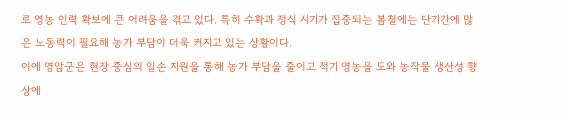로 영농 인력 확보에 큰 어려움을 겪고 있다. 특히 수확과 정식 시기가 집중되는 봄철에는 단기간에 많은 노동력이 필요해 농가 부담이 더욱 커지고 있는 상황이다.
이에 영암군은 현장 중심의 일손 지원을 통해 농가 부담을 줄이고 적기 영농을 도와 농작물 생산성 향상에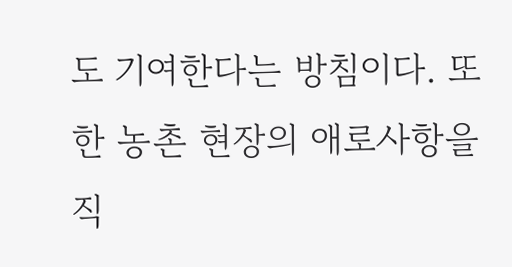도 기여한다는 방침이다. 또한 농촌 현장의 애로사항을 직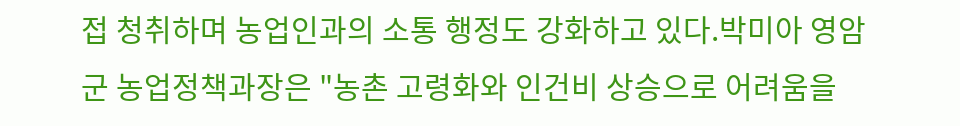접 청취하며 농업인과의 소통 행정도 강화하고 있다.박미아 영암군 농업정책과장은 "농촌 고령화와 인건비 상승으로 어려움을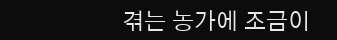겪는 농가에 조금이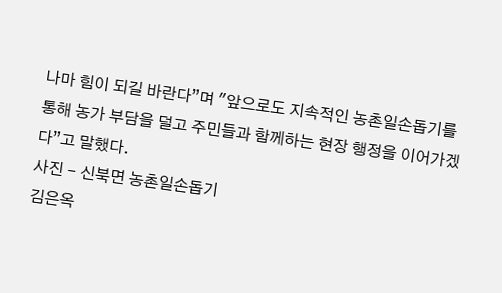나마 힘이 되길 바란다”며 "앞으로도 지속적인 농촌일손돕기를 통해 농가 부담을 덜고 주민들과 함께하는 현장 행정을 이어가겠다”고 말했다.
사진 - 신북면 농촌일손돕기
김은옥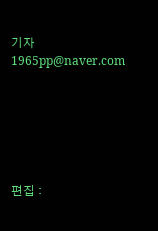기자 1965pp@naver.com






편집 :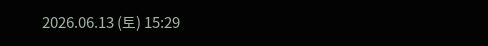2026.06.13 (토) 15:29